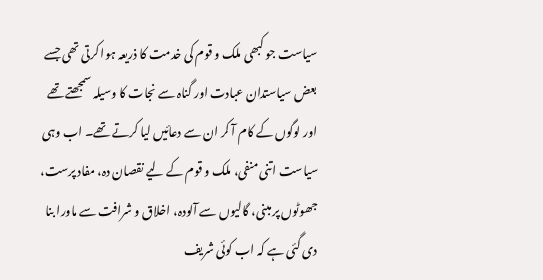سیاست جو کبھی ملک و قوم کی خدمت کا ذریعہ ہوا کرتی تھی جسے بعض سیاستدان عبادت اور گناہ سے نجات کا وسیلہ سمجھتے تھے اور لوگوں کے کام آ کر ان سے دعائیں لیا کرتے تھے۔ اب وہی سیاست اتنی منفی، ملک و قوم کے لیے نقصان دہ، مفاد پرست، جھوٹوں پر مبنی، گالیوں سے آلودہ، اخلاق و شرافت سے ماورا بنا دی گئی ہے کہ اب کوئی شریف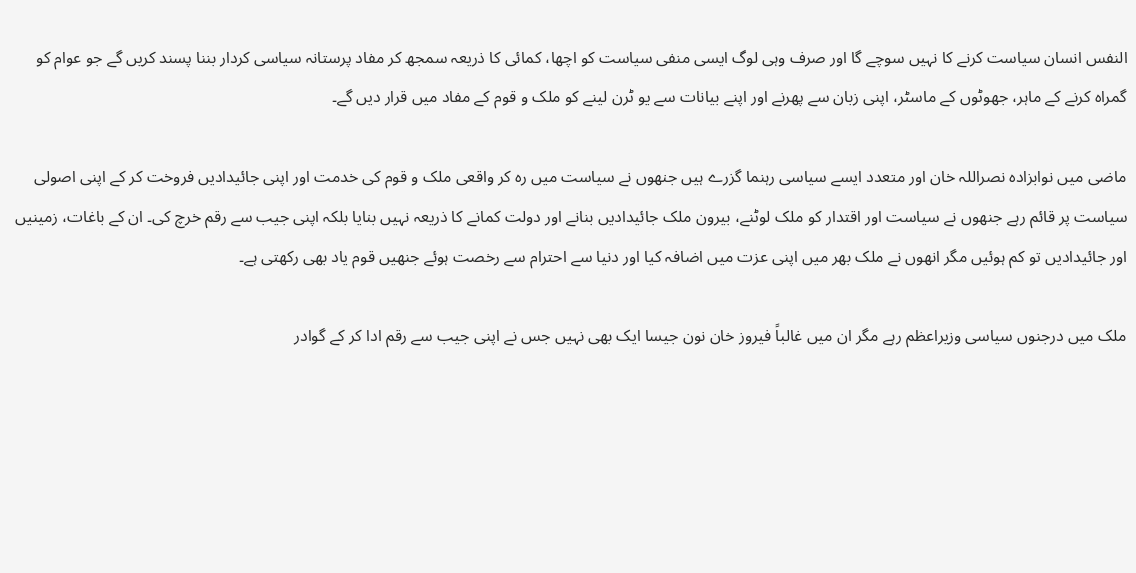النفس انسان سیاست کرنے کا نہیں سوچے گا اور صرف وہی لوگ ایسی منفی سیاست کو اچھا، کمائی کا ذریعہ سمجھ کر مفاد پرستانہ سیاسی کردار بننا پسند کریں گے جو عوام کو گمراہ کرنے کے ماہر، جھوٹوں کے ماسٹر، اپنی زبان سے پھرنے اور اپنے بیانات سے یو ٹرن لینے کو ملک و قوم کے مفاد میں قرار دیں گے۔

ماضی میں نوابزادہ نصراللہ خان اور متعدد ایسے سیاسی رہنما گزرے ہیں جنھوں نے سیاست میں رہ کر واقعی ملک و قوم کی خدمت اور اپنی جائیدادیں فروخت کر کے اپنی اصولی سیاست پر قائم رہے جنھوں نے سیاست اور اقتدار کو ملک لوٹنے، بیرون ملک جائیدادیں بنانے اور دولت کمانے کا ذریعہ نہیں بنایا بلکہ اپنی جیب سے رقم خرچ کی۔ ان کے باغات، زمینیں اور جائیدادیں تو کم ہوئیں مگر انھوں نے ملک بھر میں اپنی عزت میں اضافہ کیا اور دنیا سے احترام سے رخصت ہوئے جنھیں قوم یاد بھی رکھتی ہے۔

ملک میں درجنوں سیاسی وزیراعظم رہے مگر ان میں غالباً فیروز خان نون جیسا ایک بھی نہیں جس نے اپنی جیب سے رقم ادا کر کے گوادر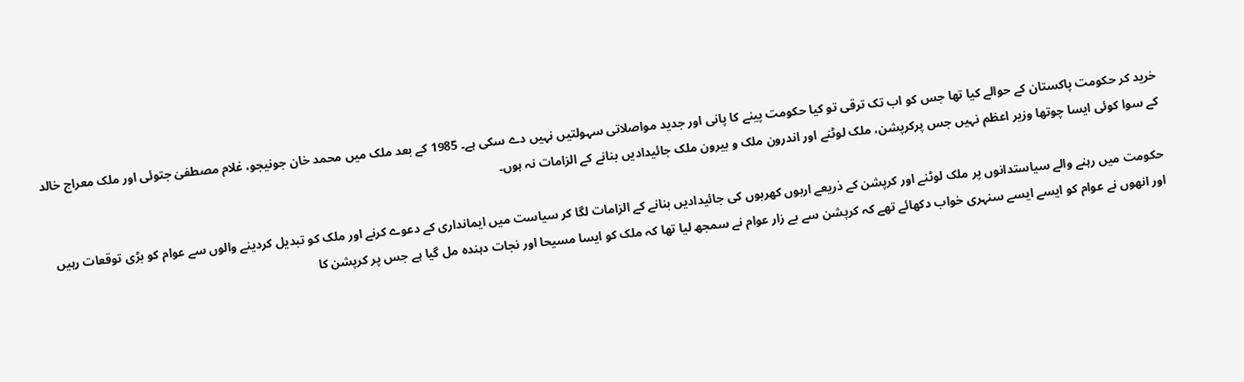خرید کر حکومت پاکستان کے حوالے کیا تھا جس کو اب تک ترقی تو کیا حکومت پینے کا پانی اور جدید مواصلاتی سہولتیں نہیں دے سکی ہے۔ 1985 کے بعد ملک میں محمد خان جونیجو، غلام مصطفیٰ جتوئی اور ملک معراج خالد کے سوا کوئی ایسا چوتھا وزیر اعظم نہیں جس پرکرپشن، ملک لوٹنے اور اندرون ملک و بیرون ملک جائیدادیں بنانے کے الزامات نہ ہوں۔

حکومت میں رہنے والے سیاستدانوں پر ملک لوٹنے اور کرپشن کے ذریعے اربوں کھربوں کی جائیدادیں بنانے کے الزامات لگا کر سیاست میں ایمانداری کے دعوے کرنے اور ملک کو تبدیل کردینے والوں سے عوام کو بڑی توقعات رہیں اور انھوں نے عوام کو ایسے ایسے سنہری خواب دکھائے تھے کہ کرپشن سے بے زار عوام نے سمجھ لیا تھا کہ ملک کو ایسا مسیحا اور نجات دہندہ مل گیا ہے جس پر کرپشن کا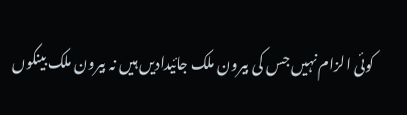کوئی الزام نہیں جس کی بیرون ملک جائیدادیں ہیں نہ بیرون ملک بینکوں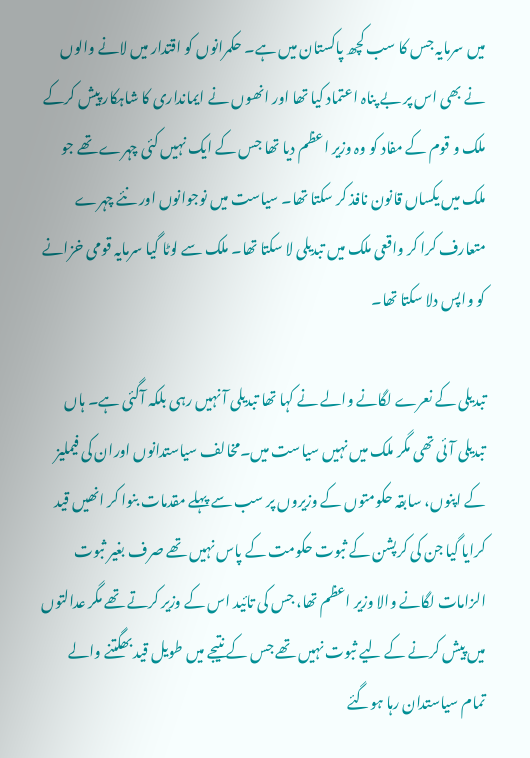میں سرمایہ جس کا سب کچھ پاکستان میں ہے۔ حکمرانوں کو اقتدار میں لانے والوں نے بھی اس پر بے پناہ اعتماد کیا تھا اور انھوں نے ایمانداری کا شاہکار پیش کرکے ملک و قوم کے مفاد کو وہ وزیر اعظم دیا تھا جس کے ایک نہیں کئی چہرے تھے جو ملک میں یکساں قانون نافذ کر سکتا تھا۔ سیاست میں نوجوانوں اور نئے چہرے متعارف کرا کر واقعی ملک میں تبدیلی لا سکتا تھا۔ ملک سے لوٹا گیا سرمایہ قومی خزانے کو واپس دلا سکتا تھا۔

تبدیلی کے نعرے لگانے والے نے کہا تھا تبدیلی آ نہیں رہی بلکہ آگئی ہے۔ ہاں تبدیلی آئی تھی مگر ملک میں نہیں سیاست میں۔مخالف سیاستدانوں اوران کی فیملیز کے اپنوں، سابقہ حکومتوں کے وزیروں پر سب سے پہلے مقدمات بنوا کر انھیں قید کرایا گیا جن کی کرپشن کے ثبوت حکومت کے پاس نہیں تھے صرف بغیر ثبوت الزامات لگانے والا وزیر اعظم تھا، جس کی تائید اس کے وزیر کرتے تھے مگر عدالتوں میں پیش کرنے کے لیے ثبوت نہیں تھے جس کے نتیجے میں طویل قید بھگتنے والے تمام سیاستدان رہا ہوگئے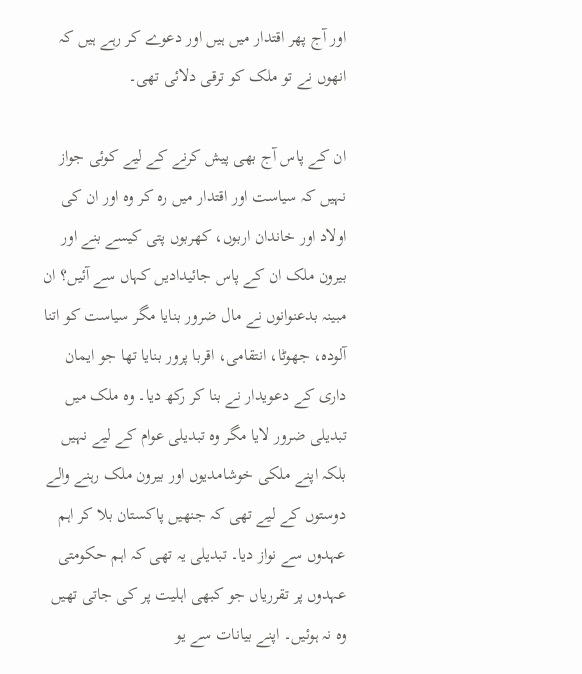اور آج پھر اقتدار میں ہیں اور دعوے کر رہے ہیں کہ انھوں نے تو ملک کو ترقی دلائی تھی۔

ان کے پاس آج بھی پیش کرنے کے لیے کوئی جواز نہیں کہ سیاست اور اقتدار میں رہ کر وہ اور ان کی اولاد اور خاندان اربوں، کھربوں پتی کیسے بنے اور بیرون ملک ان کے پاس جائیدادیں کہاں سے آئیں؟ ان مبینہ بدعنوانوں نے مال ضرور بنایا مگر سیاست کو اتنا آلودہ، جھوٹا، انتقامی، اقربا پرور بنایا تھا جو ایمان داری کے دعویدار نے بنا کر رکھ دیا۔ وہ ملک میں تبدیلی ضرور لایا مگر وہ تبدیلی عوام کے لیے نہیں بلکہ اپنے ملکی خوشامدیوں اور بیرون ملک رہنے والے دوستوں کے لیے تھی کہ جنھیں پاکستان بلا کر اہم عہدوں سے نواز دیا۔ تبدیلی یہ تھی کہ اہم حکومتی عہدوں پر تقرریاں جو کبھی اہلیت پر کی جاتی تھیں وہ نہ ہوئیں۔ اپنے بیانات سے یو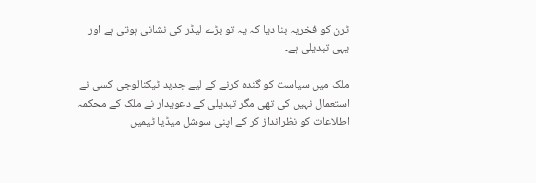ٹرن کو فخریہ بنا دیا کہ یہ تو بڑے لیڈر کی نشانی ہوتی ہے اور یہی تبدیلی ہے۔

ملک میں سیاست کو گندہ کرنے کے لیے جدید ٹیکنالوجی کسی نے استعمال نہیں کی تھی مگر تبدیلی کے دعویدار نے ملک کے محکمہ اطلاعات کو نظرانداز کر کے اپنی سوشل میڈیا ٹیمیں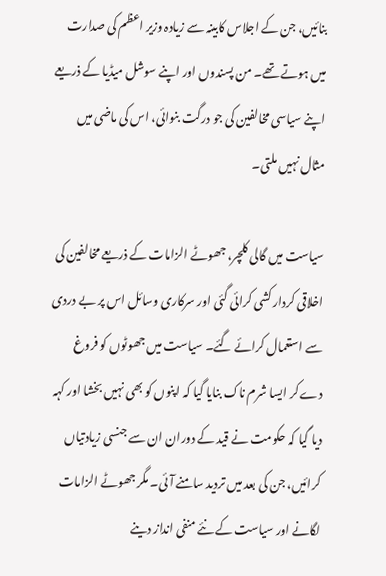بنائیں، جن کے اجلاس کابینہ سے زیادہ وزیر اعظم کی صدارت میں ہوتے تھے۔ من پسندوں اور اپنے سوشل میڈیا کے ذریعے اپنے سیاسی مخالفین کی جو درگت بنوائی، اس کی ماضی میں مثال نہیں ملتی۔

سیاست میں گالی کلچر، جھوٹے الزامات کے ذریعے مخالفین کی اخلاقی کردار کشی کرائی گئی اور سرکاری وسائل اس پر بے دردی سے استعمال کرائے گئے۔ سیاست میں جھوٹوں کو فروغ دے کر ایسا شرم ناک بنایا گیا کہ اپنوں کو بھی نہیں بخشا اور کہہ دیا گیا کہ حکومت نے قید کے دوران ان سے جنسی زیادتیاں کرائیں، جن کی بعد میں تردید سامنے آئی۔ مگر جھوٹے الزامات لگانے اور سیاست کے نئے منفی انداز دینے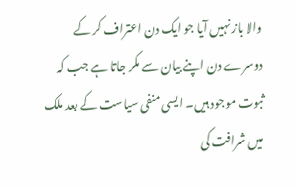والا باز نہیں آیا جو ایک دن اعتراف کر کے دوسرے دن اپنے بیان سے مکر جاتا ہے جب کہ ثبوت موجود ہیں۔ ایسی منفی سیاست کے بعد ملک میں شرافت کی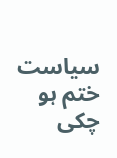سیاست ختم ہو چکی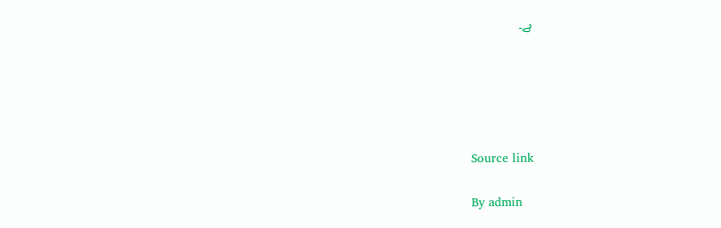ہے۔





Source link

By admin